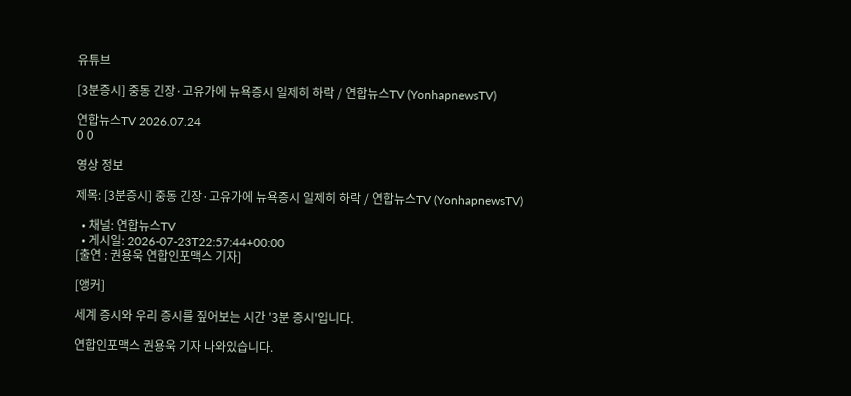유튜브

[3분증시] 중동 긴장·고유가에 뉴욕증시 일제히 하락 / 연합뉴스TV (YonhapnewsTV)

연합뉴스TV 2026.07.24
0 0

영상 정보

제목: [3분증시] 중동 긴장·고유가에 뉴욕증시 일제히 하락 / 연합뉴스TV (YonhapnewsTV)

  • 채널: 연합뉴스TV
  • 게시일: 2026-07-23T22:57:44+00:00
[출연 : 권용욱 연합인포맥스 기자]

[앵커]

세계 증시와 우리 증시를 짚어보는 시간 '3분 증시'입니다.

연합인포맥스 권용욱 기자 나와있습니다.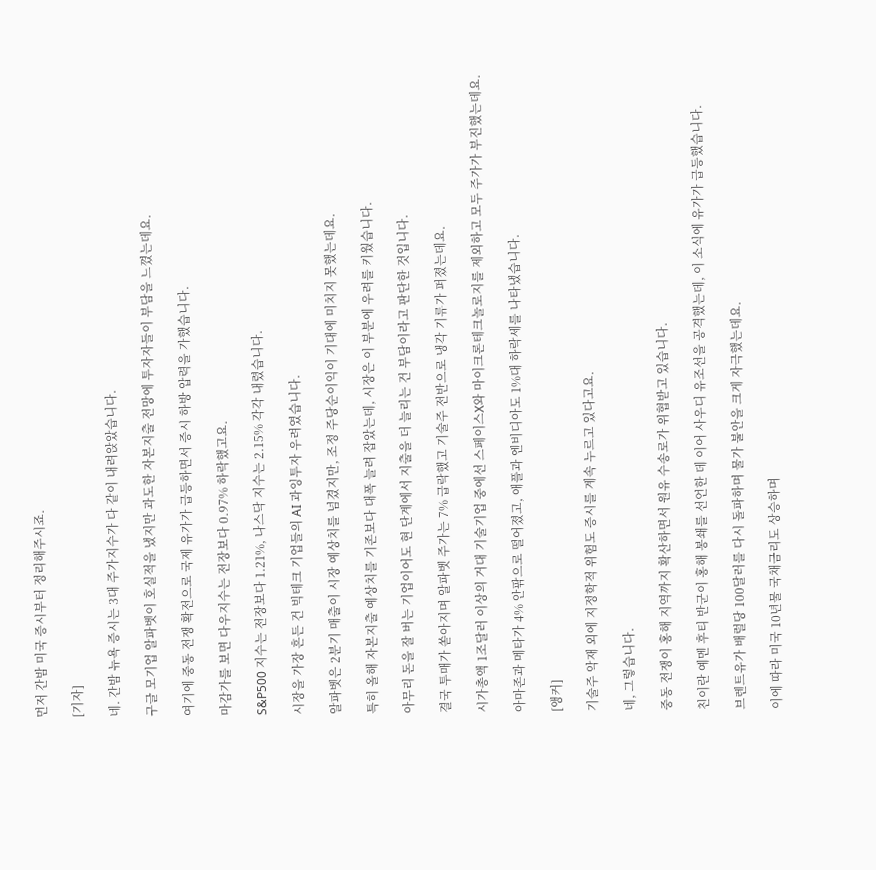먼저 간밤 미국 증시부터 정리해주시죠.

[기자]

네. 간밤 뉴욕 증시는 3대 주가지수가 다 같이 내려앉았습니다.

구글 모기업 알파벳이 호실적을 냈지만 과도한 자본지출 전망에 투자자들이 부담을 느꼈는데요.

여기에 중동 전쟁 확전으로 국제 유가가 급등하면서 증시 하방 압력을 가했습니다.

마감가를 보면 다우지수는 전장보다 0.97% 하락했고요.

S&P500 지수는 전장보다 1.21%, 나스닥 지수는 2.15% 각각 내렸습니다.

시장을 가장 흔든 건 빅테크 기업들의 AI 과잉투자 우려였습니다.

알파벳은 2분기 매출이 시장 예상치를 넘겼지만, 조정 주당순이익이 기대에 미치지 못했는데요.

특히 올해 자본지출 예상치를 기존보다 대폭 늘려 잡았는데, 시장은 이 부분에 우려를 키웠습니다.

아무리 돈을 잘 버는 기업이어도 현 단계에서 지출을 더 늘리는 건 부담이라고 판단한 것입니다.

결국 투매가 쏟아지며 알파벳 주가는 7% 급락했고 기술주 전반으로 냉각 기류가 퍼졌는데요.

시가총액 1조달러 이상의 거대 기술기업 중에선 스페이스X와 마이크론테크놀로지를 제외하고 모두 주가가 부진했는데요.

아마존과 메타가 4% 안팎으로 떨어졌고, 애플과 엔비디아도 1%대 하락세를 나타냈습니다.

[앵커]

기술주 악재 외에 지정학적 위험도 증시를 계속 누르고 있다고요.

네, 그렇습니다.

중동 전쟁이 홍해 지역까지 확산하면서 원유 수송로가 위협받고 있습니다.

친이란 예멘 후티 반군이 홍해 봉쇄를 선언한 데 이어 사우디 유조선을 공격했는데, 이 소식에 유가가 급등했습니다.

브렌트유가 배럴당 100달러를 다시 돌파하며 물가 불안을 크게 자극했는데요.

이에 따라 미국 10년물 국채금리도 상승하며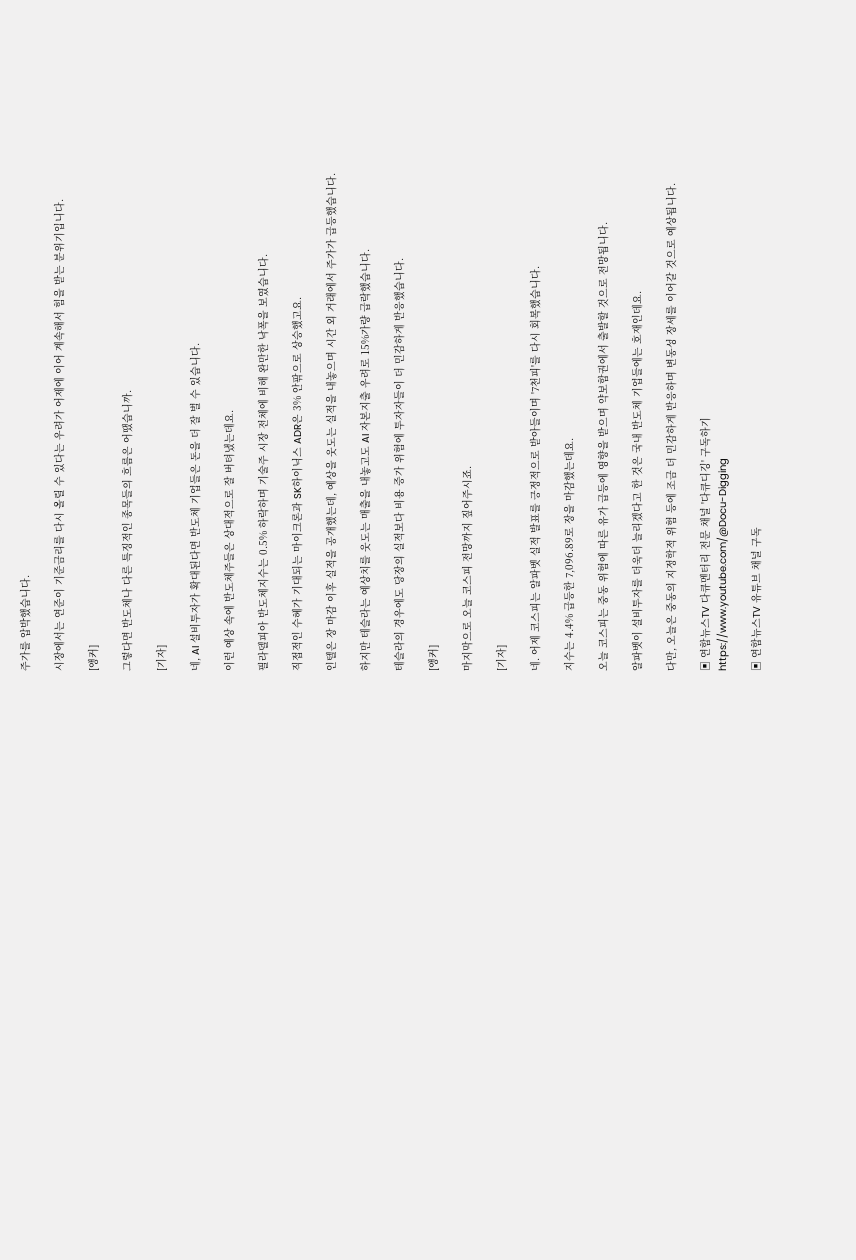주가를 압박했습니다.

시장에서는 연준이 기준금리를 다시 올릴 수 있다는 우려가 어제에 이어 계속해서 힘을 받는 분위기입니다.

[앵커]

그렇다면 반도체나 다른 특징적인 종목들의 흐름은 어땠습니까.

[기자]

네, AI 설비투자가 확대된다면 반도체 기업들은 돈을 더 잘 벌 수 있습니다.

이런 예상 속에 반도체주들은 상대적으로 잘 버텨냈는데요.

필라델피아 반도체지수는 0.5% 하락하며 기술주 시장 전체에 비해 완만한 낙폭을 보였습니다.

직접적인 수혜가 기대되는 마이크론과 SK하이닉스 ADR은 3% 안팎으로 상승했고요.

인텔은 장 마감 이후 실적을 공개했는데, 예상을 웃도는 실적을 내놓으며 시간 외 거래에서 주가가 급등했습니다.

하지만 테슬라는 예상치를 웃도는 매출을 내놓고도 AI 자본지출 우려로 15%가량 급락했습니다.

테슬라의 경우에도 당장의 실적보다 비용 증가 위험에 투자자들이 더 민감하게 반응했습니다.

[앵커]

마지막으로 오늘 코스피 전망까지 짚어주시죠.

[기자]

네. 어제 코스피는 알파벳 실적 발표를 긍정적으로 받아들이며 '7천피'를 다시 회복했습니다.

지수는 4.4% 급등한 7,096.89로 장을 마감했는데요.

오늘 코스피는 중동 위험에 따른 유가 급등에 영향을 받으며 약보합권에서 출발할 것으로 전망됩니다.

알파벳이 설비투자를 더욱더 늘리겠다고 한 것은 국내 반도체 기업들에는 호재인데요.

다만, 오늘은 중동의 지정학적 위험 등에 조금 더 민감하게 반응하며 변동성 장세를 이어갈 것으로 예상됩니다.

▣ 연합뉴스TV 다큐멘터리 전문 채널 '다큐디깅' 구독하기
https://www.youtube.com/@Docu-Digging

▣ 연합뉴스TV 유튜브 채널 구독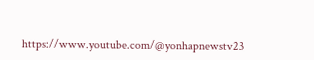https://www.youtube.com/@yonhapnewstv23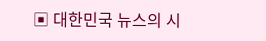▣ 대한민국 뉴스의 시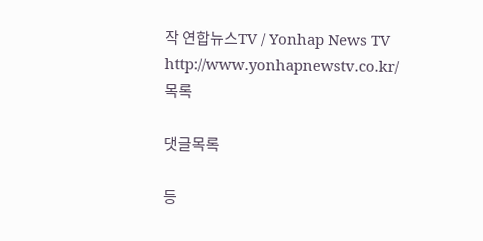작 연합뉴스TV / Yonhap News TV
http://www.yonhapnewstv.co.kr/
목록

댓글목록

등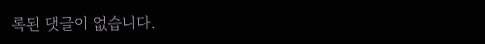록된 댓글이 없습니다.